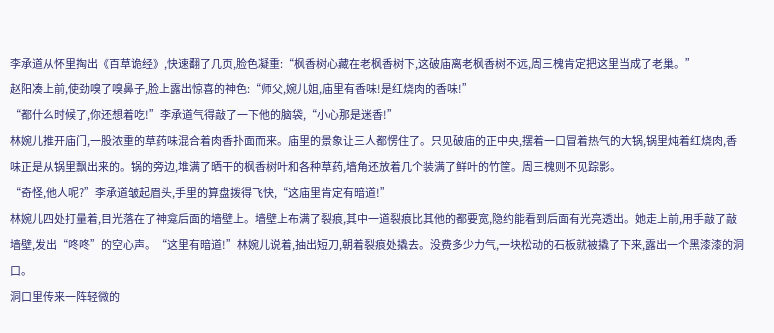李承道从怀里掏出《百草诡经》,快速翻了几页,脸色凝重:“枫香树心藏在老枫香树下,这破庙离老枫香树不远,周三槐肯定把这里当成了老巢。”
赵阳凑上前,使劲嗅了嗅鼻子,脸上露出惊喜的神色:“师父,婉儿姐,庙里有香味!是红烧肉的香味!”
“都什么时候了,你还想着吃!”李承道气得敲了一下他的脑袋,“小心那是迷香!”
林婉儿推开庙门,一股浓重的草药味混合着肉香扑面而来。庙里的景象让三人都愣住了。只见破庙的正中央,摆着一口冒着热气的大锅,锅里炖着红烧肉,香味正是从锅里飘出来的。锅的旁边,堆满了晒干的枫香树叶和各种草药,墙角还放着几个装满了鲜叶的竹筐。周三槐则不见踪影。
“奇怪,他人呢?”李承道皱起眉头,手里的算盘拨得飞快,“这庙里肯定有暗道!”
林婉儿四处打量着,目光落在了神龛后面的墙壁上。墙壁上布满了裂痕,其中一道裂痕比其他的都要宽,隐约能看到后面有光亮透出。她走上前,用手敲了敲墙壁,发出“咚咚”的空心声。“这里有暗道!”林婉儿说着,抽出短刀,朝着裂痕处撬去。没费多少力气,一块松动的石板就被撬了下来,露出一个黑漆漆的洞口。
洞口里传来一阵轻微的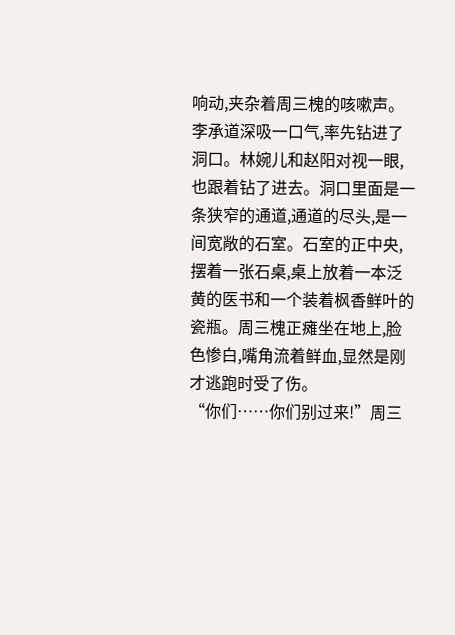响动,夹杂着周三槐的咳嗽声。李承道深吸一口气,率先钻进了洞口。林婉儿和赵阳对视一眼,也跟着钻了进去。洞口里面是一条狭窄的通道,通道的尽头,是一间宽敞的石室。石室的正中央,摆着一张石桌,桌上放着一本泛黄的医书和一个装着枫香鲜叶的瓷瓶。周三槐正瘫坐在地上,脸色惨白,嘴角流着鲜血,显然是刚才逃跑时受了伤。
“你们……你们别过来!”周三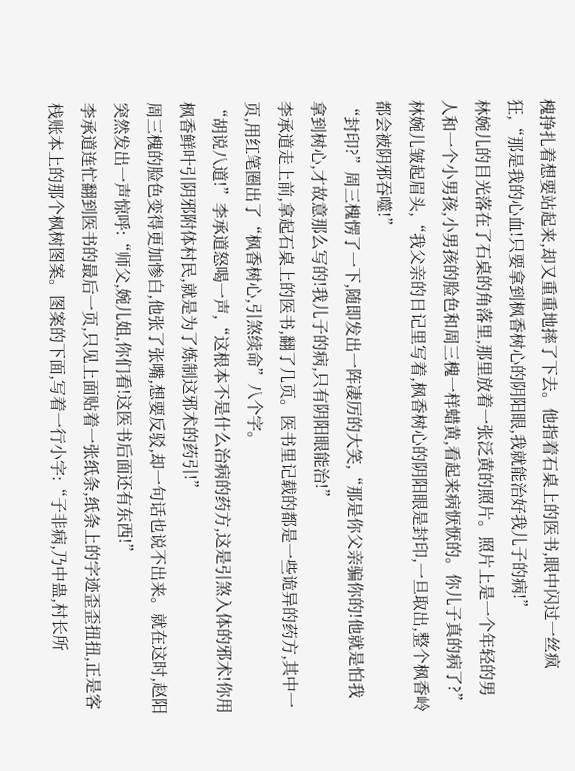槐挣扎着想要站起来,却又重重地摔了下去。他指着石桌上的医书,眼中闪过一丝疯狂,“那是我的心血!只要拿到枫香树心的阴阳眼,我就能治好我儿子的病!”
林婉儿的目光落在了石桌的角落里,那里放着一张泛黄的照片。照片上是一个年轻的男人和一个小男孩,小男孩的脸色和周三槐一样蜡黄,看起来病恹恹的。你儿子真的病了?”林婉儿皱起眉头,“我父亲的日记里写着,枫香树心的阴阳眼是封印,一旦取出,整个枫香岭都会被阴邪吞噬!”
“封印?”周三槐愣了一下,随即发出一阵凄厉的大笑,“那是你父亲骗你的!他就是怕我拿到树心,才故意那么写的!我儿子的病,只有阴阳眼能治!”
李承道走上前,拿起石桌上的医书,翻了几页。医书里记载的都是一些诡异的药方,其中一页,用红笔圈出了“枫香树心,引煞续命”八个字。
“胡说八道!”李承道怒喝一声,“这根本不是什么治病的药方,这是引煞入体的邪术!你用枫香鲜叶引阴邪附体村民,就是为了炼制这邪术的药引!”
周三槐的脸色变得更加惨白,他张了张嘴,想要反驳,却一句话也说不出来。就在这时,赵阳突然发出一声惊呼:“师父,婉儿姐,你们看!这医书后面还有东西!”
李承道连忙翻到医书的最后一页,只见上面贴着一张纸条,纸条上的字迹歪歪扭扭,正是客栈账本上的那个枫树图案。图案的下面,写着一行小字:“子非病,乃中蛊,村长所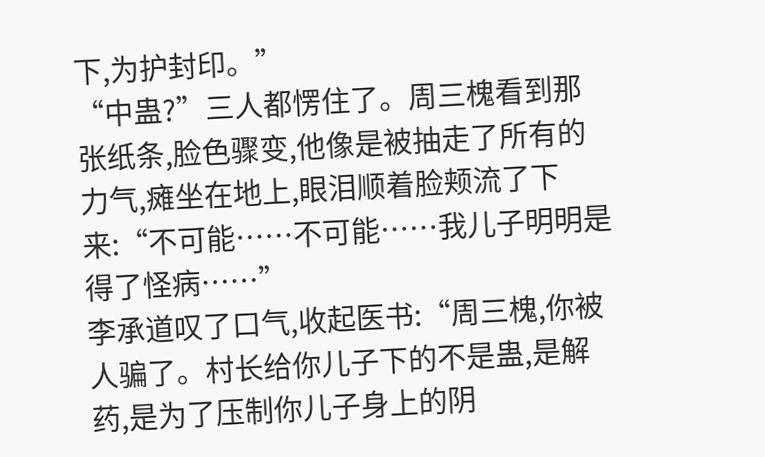下,为护封印。”
“中蛊?”三人都愣住了。周三槐看到那张纸条,脸色骤变,他像是被抽走了所有的力气,瘫坐在地上,眼泪顺着脸颊流了下来:“不可能……不可能……我儿子明明是得了怪病……”
李承道叹了口气,收起医书:“周三槐,你被人骗了。村长给你儿子下的不是蛊,是解药,是为了压制你儿子身上的阴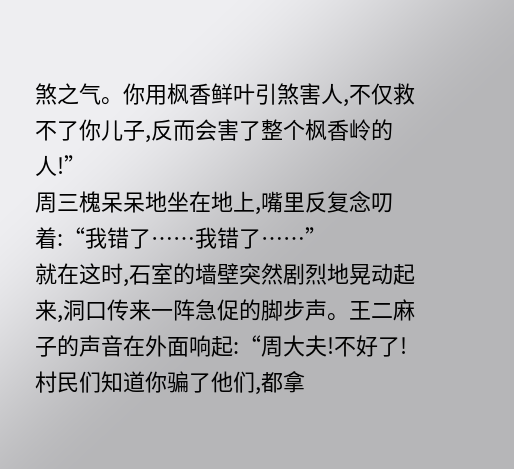煞之气。你用枫香鲜叶引煞害人,不仅救不了你儿子,反而会害了整个枫香岭的人!”
周三槐呆呆地坐在地上,嘴里反复念叨着:“我错了……我错了……”
就在这时,石室的墙壁突然剧烈地晃动起来,洞口传来一阵急促的脚步声。王二麻子的声音在外面响起:“周大夫!不好了!村民们知道你骗了他们,都拿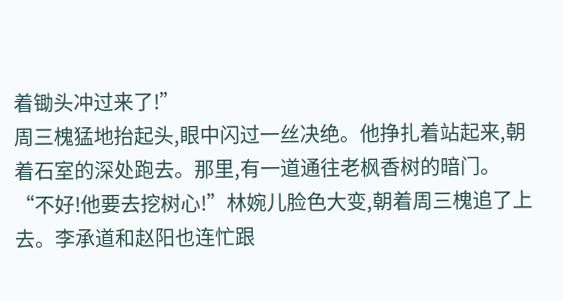着锄头冲过来了!”
周三槐猛地抬起头,眼中闪过一丝决绝。他挣扎着站起来,朝着石室的深处跑去。那里,有一道通往老枫香树的暗门。
“不好!他要去挖树心!”林婉儿脸色大变,朝着周三槐追了上去。李承道和赵阳也连忙跟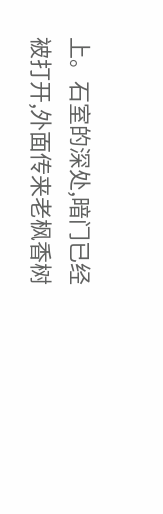上。石室的深处,暗门已经被打开,外面传来老枫香树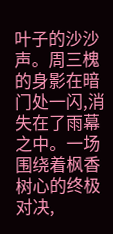叶子的沙沙声。周三槐的身影在暗门处一闪,消失在了雨幕之中。一场围绕着枫香树心的终极对决,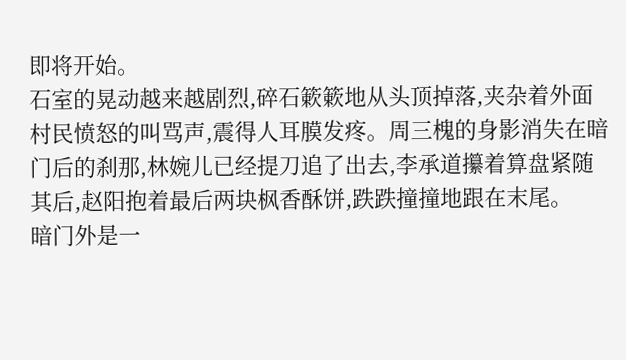即将开始。
石室的晃动越来越剧烈,碎石簌簌地从头顶掉落,夹杂着外面村民愤怒的叫骂声,震得人耳膜发疼。周三槐的身影消失在暗门后的刹那,林婉儿已经提刀追了出去,李承道攥着算盘紧随其后,赵阳抱着最后两块枫香酥饼,跌跌撞撞地跟在末尾。
暗门外是一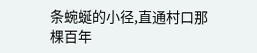条蜿蜒的小径,直通村口那棵百年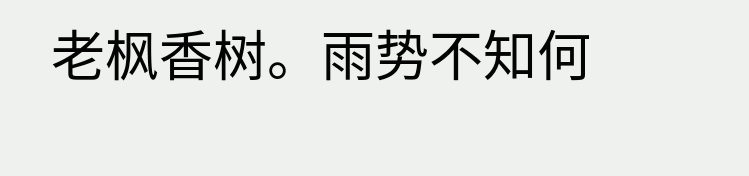老枫香树。雨势不知何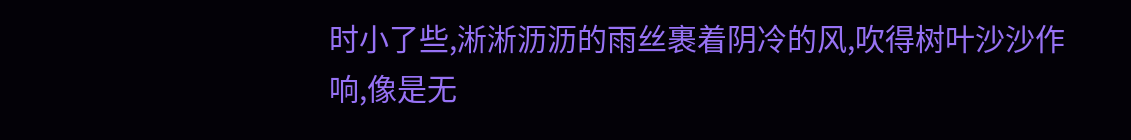时小了些,淅淅沥沥的雨丝裹着阴冷的风,吹得树叶沙沙作响,像是无